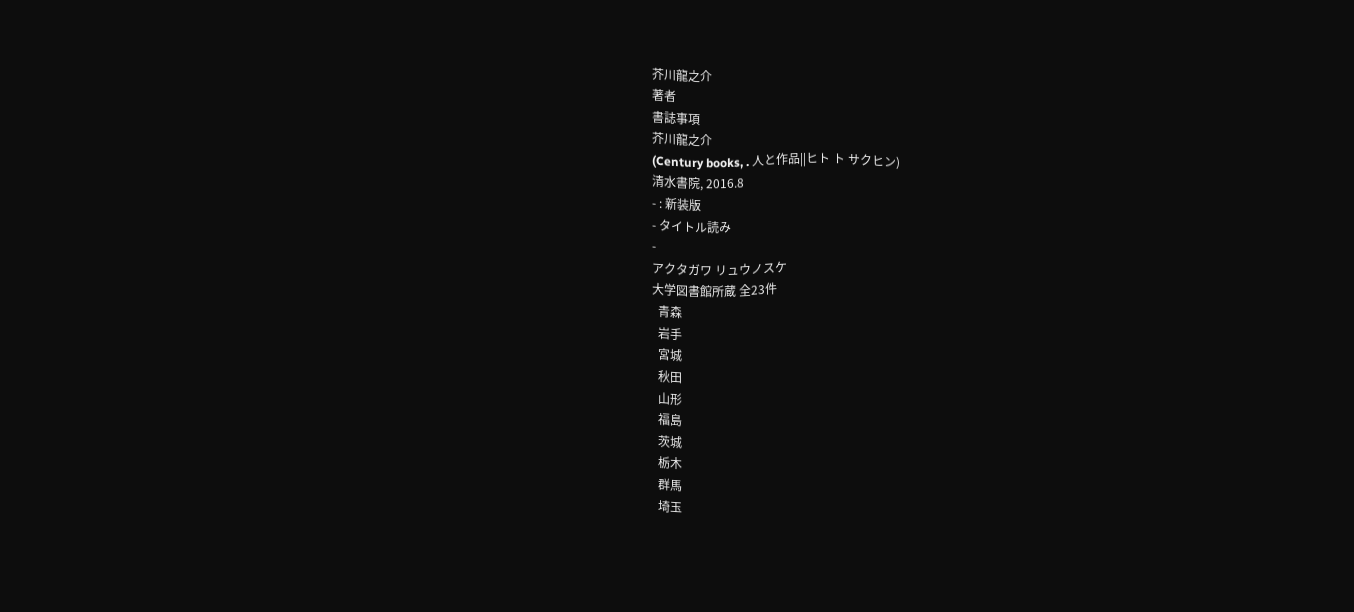芥川龍之介
著者
書誌事項
芥川龍之介
(Century books, . 人と作品||ヒト ト サクヒン)
清水書院, 2016.8
- : 新装版
- タイトル読み
-
アクタガワ リュウノスケ
大学図書館所蔵 全23件
  青森
  岩手
  宮城
  秋田
  山形
  福島
  茨城
  栃木
  群馬
  埼玉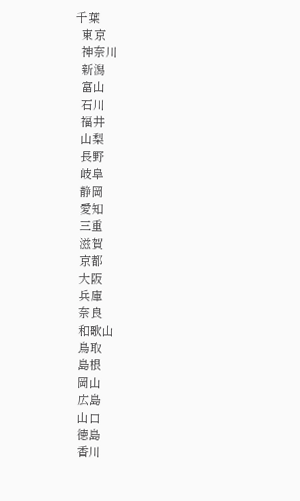千葉
  東京
  神奈川
  新潟
  富山
  石川
  福井
  山梨
  長野
  岐阜
  静岡
  愛知
  三重
  滋賀
  京都
  大阪
  兵庫
  奈良
  和歌山
  鳥取
  島根
  岡山
  広島
  山口
  徳島
  香川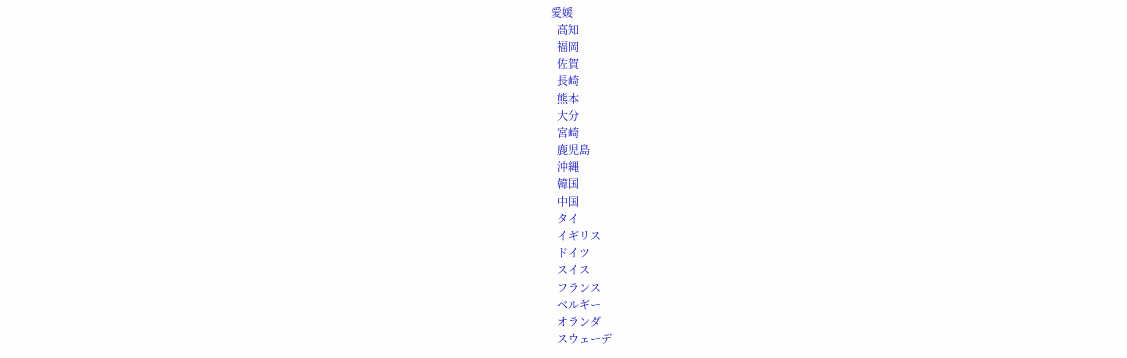愛媛
  高知
  福岡
  佐賀
  長崎
  熊本
  大分
  宮崎
  鹿児島
  沖縄
  韓国
  中国
  タイ
  イギリス
  ドイツ
  スイス
  フランス
  ベルギー
  オランダ
  スウェーデ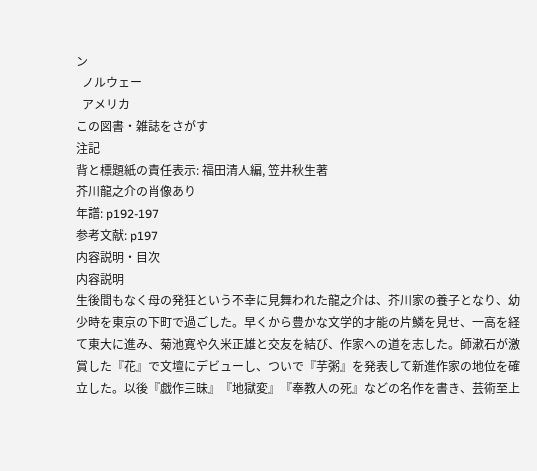ン
  ノルウェー
  アメリカ
この図書・雑誌をさがす
注記
背と標題紙の責任表示: 福田清人編, 笠井秋生著
芥川龍之介の肖像あり
年譜: p192-197
参考文献: p197
内容説明・目次
内容説明
生後間もなく母の発狂という不幸に見舞われた龍之介は、芥川家の養子となり、幼少時を東京の下町で過ごした。早くから豊かな文学的才能の片鱗を見せ、一高を経て東大に進み、菊池寛や久米正雄と交友を結び、作家への道を志した。師漱石が激賞した『花』で文壇にデビューし、ついで『芋粥』を発表して新進作家の地位を確立した。以後『戯作三昧』『地獄変』『奉教人の死』などの名作を書き、芸術至上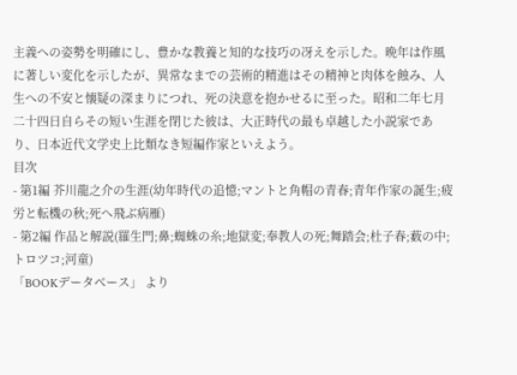主義への姿勢を明確にし、豊かな教養と知的な技巧の冴えを示した。晩年は作風に著しい変化を示したが、異常なまでの芸術的精進はその精神と肉体を蝕み、人生への不安と懐疑の深まりにつれ、死の決意を抱かせるに至った。昭和二年七月二十四日自らその短い生涯を閉じた彼は、大正時代の最も卓越した小説家であり、日本近代文学史上比類なき短編作家といえよう。
目次
- 第1編 芥川龍之介の生涯(幼年時代の追憶;マントと角帽の青春;青年作家の誕生;疲労と転機の秋;死へ飛ぶ病雁)
- 第2編 作品と解説(羅生門;鼻;蜘蛛の糸;地獄変;奉教人の死;舞踏会;杜子春;薮の中;トロツコ;河童)
「BOOKデータベース」 より